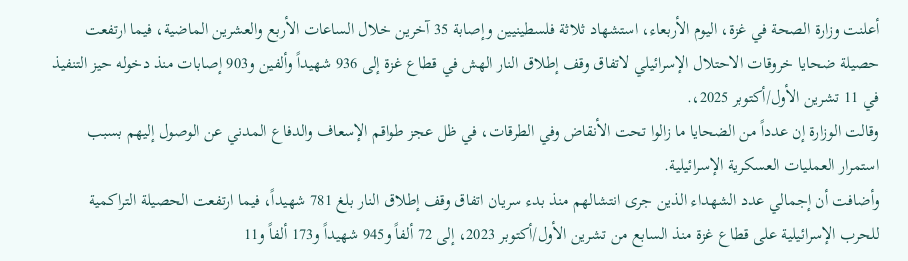أعلنت وزارة الصحة في غزة، اليوم الأربعاء، استشهاد ثلاثة فلسطينيين وإصابة 35 آخرين خلال الساعات الأربع والعشرين الماضية، فيما ارتفعت حصيلة ضحايا خروقات الاحتلال الإسرائيلي لاتفاق وقف إطلاق النار الهش في قطاع غزة إلى 936 شهيداً وألفين و903 إصابات منذ دخوله حيز التنفيذ في 11 تشرين الأول/أكتوبر 2025،.
وقالت الوزارة إن عدداً من الضحايا ما زالوا تحت الأنقاض وفي الطرقات، في ظل عجز طواقم الإسعاف والدفاع المدني عن الوصول إليهم بسبب استمرار العمليات العسكرية الإسرائيلية.
وأضافت أن إجمالي عدد الشهداء الذين جرى انتشالهم منذ بدء سريان اتفاق وقف إطلاق النار بلغ 781 شهيداً، فيما ارتفعت الحصيلة التراكمية للحرب الإسرائيلية على قطاع غزة منذ السابع من تشرين الأول/أكتوبر 2023، إلى 72 ألفاً و945 شهيداً و173 ألفاً و11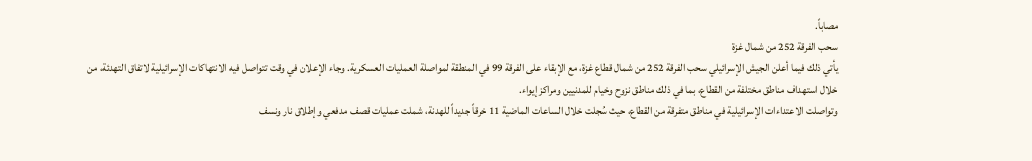مصاباً.
سحب الفرقة 252 من شمال غزة
يأتي ذلك فيما أعلن الجيش الإسرائيلي سحب الفرقة 252 من شمال قطاع غزة، مع الإبقاء على الفرقة 99 في المنطقة لمواصلة العمليات العسكرية. وجاء الإعلان في وقت تتواصل فيه الانتهاكات الإسرائيلية لاتفاق التهدئة، من خلال استهداف مناطق مختلفة من القطاع، بما في ذلك مناطق نزوح وخيام للمدنيين ومراكز إيواء.
وتواصلت الاعتداءات الإسرائيلية في مناطق متفرقة من القطاع، حيث سُجلت خلال الساعات الماضية 11 خرقاً جديداً للهدنة، شملت عمليات قصف مدفعي وإطلاق نار ونسف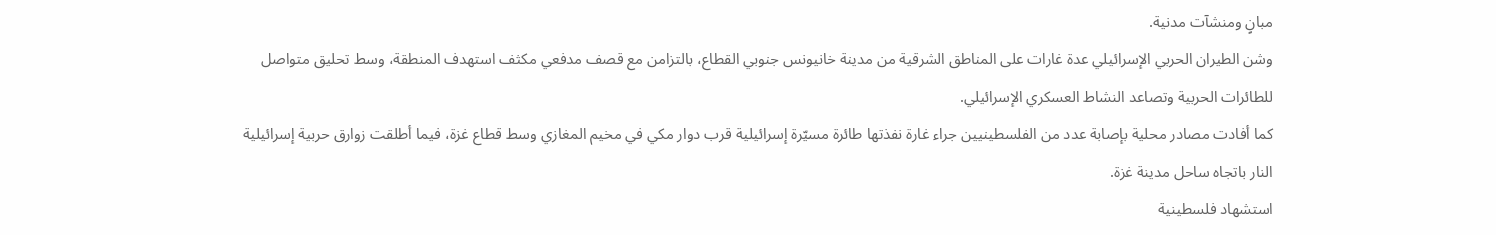مبانٍ ومنشآت مدنية.
وشن الطيران الحربي الإسرائيلي عدة غارات على المناطق الشرقية من مدينة خانيونس جنوبي القطاع، بالتزامن مع قصف مدفعي مكثف استهدف المنطقة، وسط تحليق متواصل للطائرات الحربية وتصاعد النشاط العسكري الإسرائيلي.
كما أفادت مصادر محلية بإصابة عدد من الفلسطينيين جراء غارة نفذتها طائرة مسيّرة إسرائيلية قرب دوار مكي في مخيم المغازي وسط قطاع غزة، فيما أطلقت زوارق حربية إسرائيلية النار باتجاه ساحل مدينة غزة.
استشهاد فلسطينية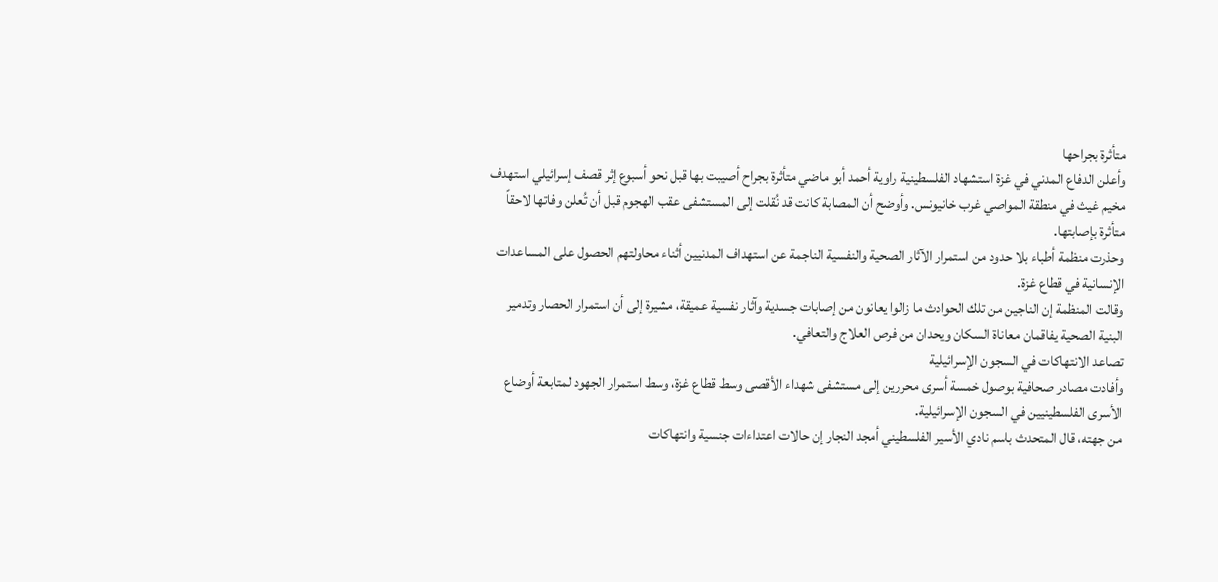متأثرة بجراحها
وأعلن الدفاع المدني في غزة استشهاد الفلسطينية راوية أحمد أبو ماضي متأثرة بجراح أصيبت بها قبل نحو أسبوع إثر قصف إسرائيلي استهدف مخيم غيث في منطقة المواصي غرب خانيونس. وأوضح أن المصابة كانت قد نُقلت إلى المستشفى عقب الهجوم قبل أن تُعلن وفاتها لاحقاً متأثرة بإصابتها.
وحذرت منظمة أطباء بلا حدود من استمرار الآثار الصحية والنفسية الناجمة عن استهداف المدنيين أثناء محاولتهم الحصول على المساعدات الإنسانية في قطاع غزة.
وقالت المنظمة إن الناجين من تلك الحوادث ما زالوا يعانون من إصابات جسدية وآثار نفسية عميقة، مشيرة إلى أن استمرار الحصار وتدمير البنية الصحية يفاقمان معاناة السكان ويحدان من فرص العلاج والتعافي.
تصاعد الانتهاكات في السجون الإسرائيلية
وأفادت مصادر صحافية بوصول خمسة أسرى محررين إلى مستشفى شهداء الأقصى وسط قطاع غزة، وسط استمرار الجهود لمتابعة أوضاع الأسرى الفلسطينيين في السجون الإسرائيلية.
من جهته، قال المتحدث باسم نادي الأسير الفلسطيني أمجد النجار إن حالات اعتداءات جنسية وانتهاكات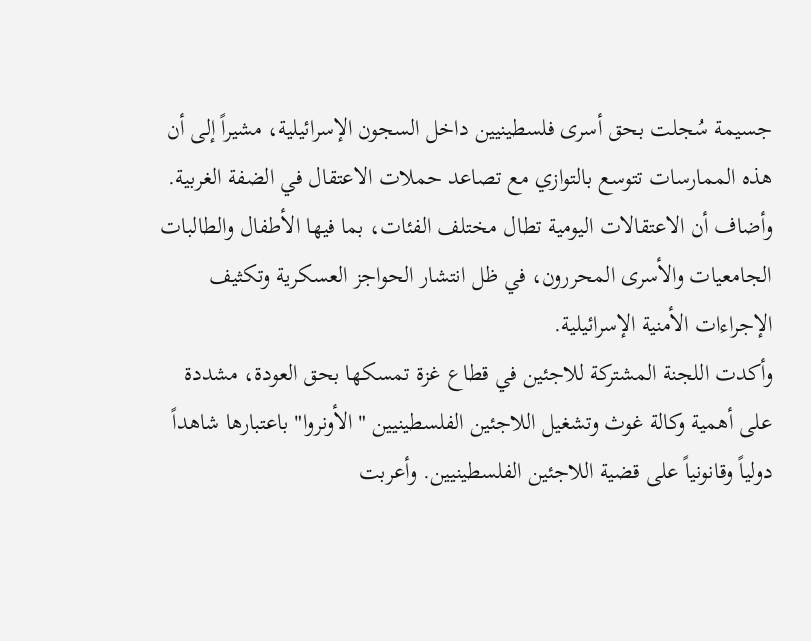جسيمة سُجلت بحق أسرى فلسطينيين داخل السجون الإسرائيلية، مشيراً إلى أن هذه الممارسات تتوسع بالتوازي مع تصاعد حملات الاعتقال في الضفة الغربية.
وأضاف أن الاعتقالات اليومية تطال مختلف الفئات، بما فيها الأطفال والطالبات الجامعيات والأسرى المحررون، في ظل انتشار الحواجز العسكرية وتكثيف الإجراءات الأمنية الإسرائيلية.
وأكدت اللجنة المشتركة للاجئين في قطاع غزة تمسكها بحق العودة، مشددة على أهمية وكالة غوث وتشغيل اللاجئين الفلسطينيين "الأونروا" باعتبارها شاهداً دولياً وقانونياً على قضية اللاجئين الفلسطينيين. وأعربت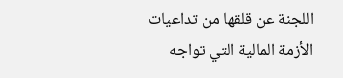اللجنة عن قلقها من تداعيات الأزمة المالية التي تواجه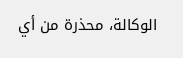الوكالة، محذرة من أي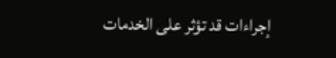إجراءات قد تؤثر على الخدمات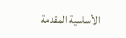الأساسية المقدمة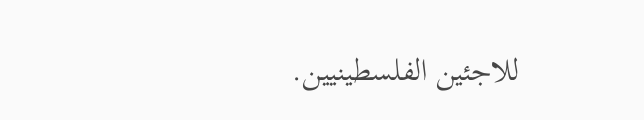للاجئين الفلسطينيين.